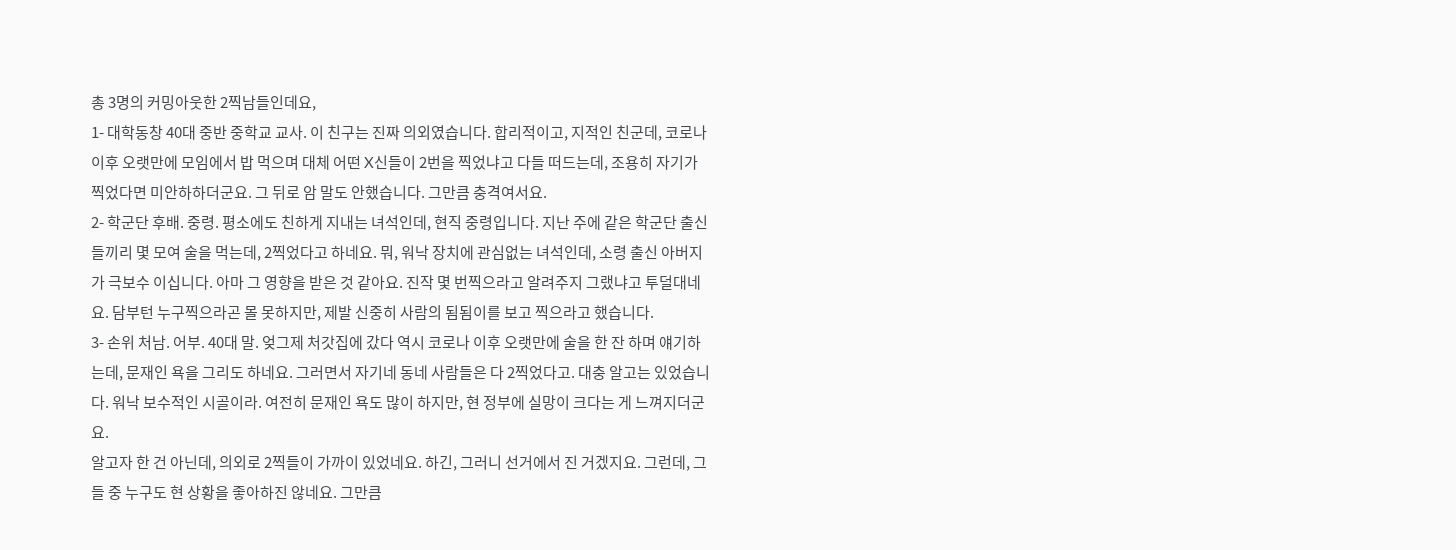총 3명의 커밍아웃한 2찍남들인데요,
1- 대학동창 40대 중반 중학교 교사. 이 친구는 진짜 의외였습니다. 합리적이고, 지적인 친군데, 코로나 이후 오랫만에 모임에서 밥 먹으며 대체 어떤 X신들이 2번을 찍었냐고 다들 떠드는데, 조용히 자기가 찍었다면 미안하하더군요. 그 뒤로 암 말도 안했습니다. 그만큼 충격여서요.
2- 학군단 후배. 중령. 평소에도 친하게 지내는 녀석인데, 현직 중령입니다. 지난 주에 같은 학군단 출신들끼리 몇 모여 술을 먹는데, 2찍었다고 하네요. 뭐, 워낙 장치에 관심없는 녀석인데, 소령 출신 아버지가 극보수 이십니다. 아마 그 영향을 받은 것 같아요. 진작 몇 번찍으라고 알려주지 그랬냐고 투덜대네요. 담부턴 누구찍으라곤 몰 못하지만, 제발 신중히 사람의 됨됨이를 보고 찍으라고 했습니다.
3- 손위 처남. 어부. 40대 말. 엊그제 처갓집에 갔다 역시 코로나 이후 오랫만에 술을 한 잔 하며 얘기하는데, 문재인 욕을 그리도 하네요. 그러면서 자기네 동네 사람들은 다 2찍었다고. 대충 알고는 있었습니다. 워낙 보수적인 시골이라. 여전히 문재인 욕도 많이 하지만, 현 정부에 실망이 크다는 게 느껴지더군요.
알고자 한 건 아닌데, 의외로 2찍들이 가까이 있었네요. 하긴, 그러니 선거에서 진 거겠지요. 그런데, 그들 중 누구도 현 상황을 좋아하진 않네요. 그만큼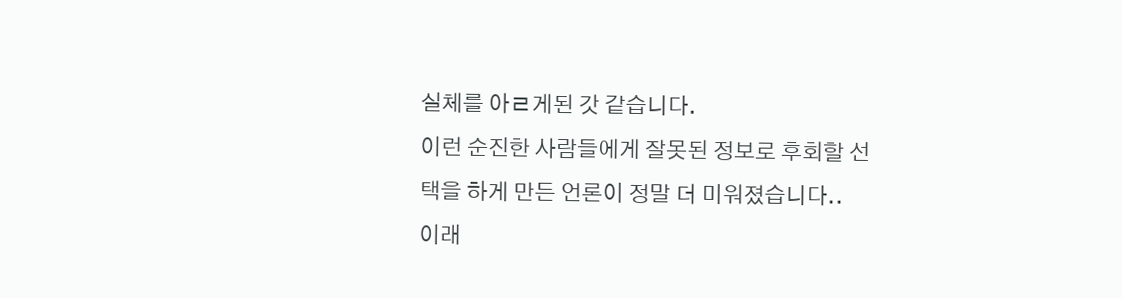실체를 아ㄹ게된 갓 같습니다.
이런 순진한 사람들에게 잘못된 정보로 후회할 선택을 하게 만든 언론이 정말 더 미워졌습니다..
이래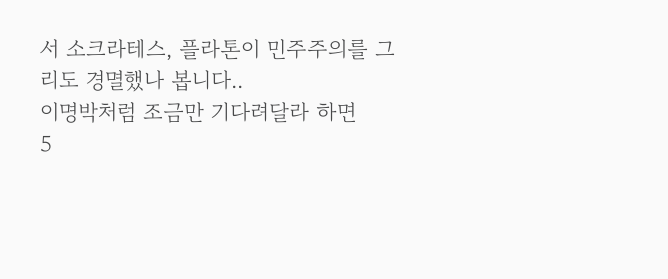서 소크라테스, 플라톤이 민주주의를 그리도 경멸했나 봅니다..
이명박처럼 조금만 기다려달라 하면
5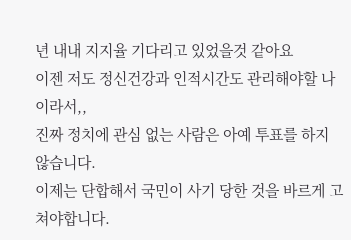년 내내 지지율 기다리고 있었을것 같아요
이젠 저도 정신건강과 인적시간도 관리해야할 나이라서,,
진짜 정치에 관심 없는 사람은 아예 투표를 하지 않습니다.
이제는 단합해서 국민이 사기 당한 것을 바르게 고쳐야합니다.